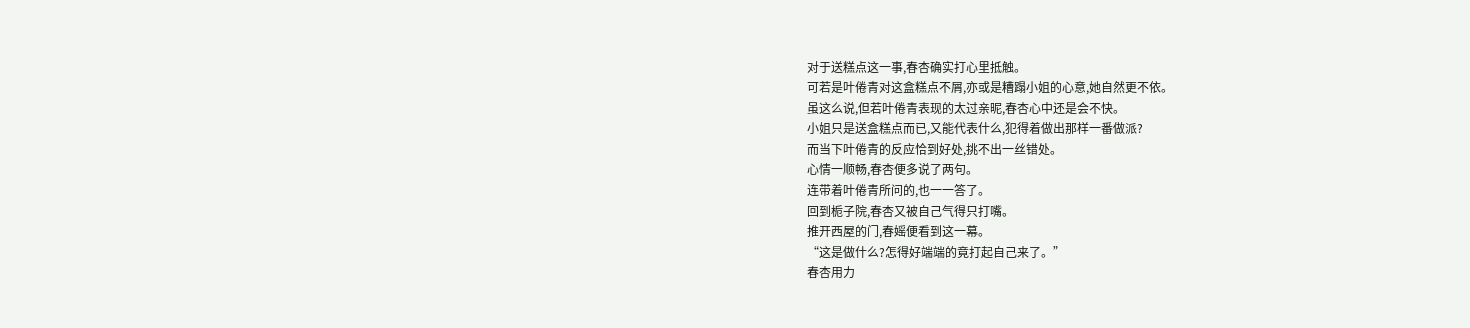对于送糕点这一事,春杏确实打心里抵触。
可若是叶倦青对这盒糕点不屑,亦或是糟蹋小姐的心意,她自然更不依。
虽这么说,但若叶倦青表现的太过亲昵,春杏心中还是会不快。
小姐只是送盒糕点而已,又能代表什么,犯得着做出那样一番做派?
而当下叶倦青的反应恰到好处,挑不出一丝错处。
心情一顺畅,春杏便多说了两句。
连带着叶倦青所问的,也一一答了。
回到栀子院,春杏又被自己气得只打嘴。
推开西屋的门,春媱便看到这一幕。
“这是做什么?怎得好端端的竟打起自己来了。”
春杏用力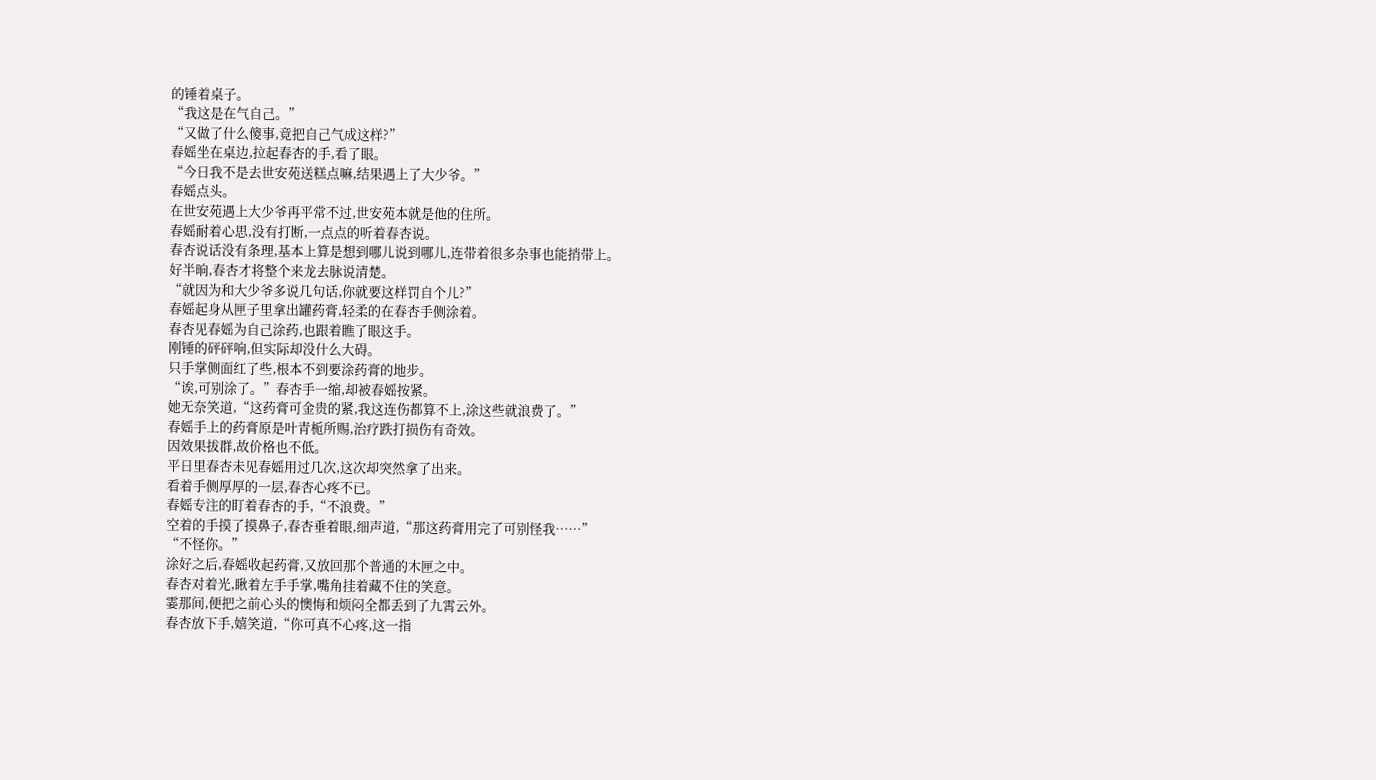的锤着桌子。
“我这是在气自己。”
“又做了什么傻事,竟把自己气成这样?”
春媱坐在桌边,拉起春杏的手,看了眼。
“今日我不是去世安苑送糕点嘛,结果遇上了大少爷。”
春媱点头。
在世安苑遇上大少爷再平常不过,世安苑本就是他的住所。
春媱耐着心思,没有打断,一点点的听着春杏说。
春杏说话没有条理,基本上算是想到哪儿说到哪儿,连带着很多杂事也能捎带上。
好半晌,春杏才将整个来龙去脉说清楚。
“就因为和大少爷多说几句话,你就要这样罚自个儿?”
春媱起身从匣子里拿出罐药膏,轻柔的在春杏手侧涂着。
春杏见春媱为自己涂药,也跟着瞧了眼这手。
刚锤的砰砰响,但实际却没什么大碍。
只手掌侧面红了些,根本不到要涂药膏的地步。
“诶,可别涂了。”春杏手一缩,却被春媱按紧。
她无奈笑道,“这药膏可金贵的紧,我这连伤都算不上,涂这些就浪费了。”
春媱手上的药膏原是叶青栀所赐,治疗跌打损伤有奇效。
因效果拔群,故价格也不低。
平日里春杏未见春媱用过几次,这次却突然拿了出来。
看着手侧厚厚的一层,春杏心疼不已。
春媱专注的盯着春杏的手,“不浪费。”
空着的手摸了摸鼻子,春杏垂着眼,细声道,“那这药膏用完了可别怪我……”
“不怪你。”
涂好之后,春媱收起药膏,又放回那个普通的木匣之中。
春杏对着光,瞅着左手手掌,嘴角挂着藏不住的笑意。
霎那间,便把之前心头的懊悔和烦闷全都丢到了九霄云外。
春杏放下手,嬉笑道,“你可真不心疼,这一指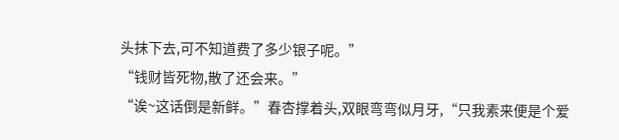头抹下去,可不知道费了多少银子呢。”
“钱财皆死物,散了还会来。”
“诶~这话倒是新鲜。”春杏撑着头,双眼弯弯似月牙,“只我素来便是个爱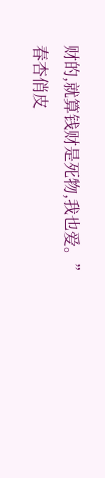财的,就算钱财是死物,我也爱。”
春杏俏皮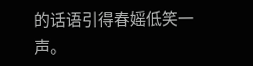的话语引得春媱低笑一声。